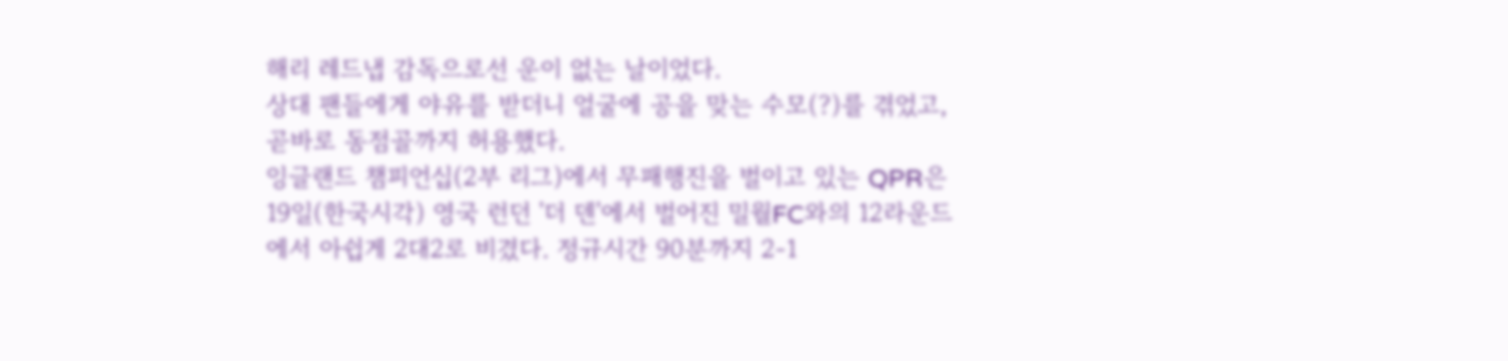해리 레드냅 감독으로선 운이 없는 날이었다.
상대 팬들에게 야유를 받더니 얼굴에 공을 맞는 수모(?)를 겪었고, 곧바로 동점골까지 허용했다.
잉글랜드 챔피언십(2부 리그)에서 무패행진을 벌이고 있는 QPR은 19일(한국시각) 영국 런던 '더 덴'에서 벌어진 밀월FC와의 12라운드에서 아쉽게 2대2로 비겼다. 정규시간 90분까지 2-1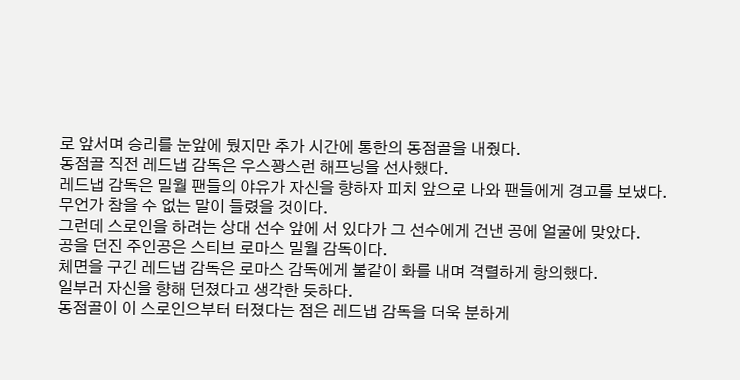로 앞서며 승리를 눈앞에 뒀지만 추가 시간에 통한의 동점골을 내줬다.
동점골 직전 레드냅 감독은 우스꽝스런 해프닝을 선사했다.
레드냅 감독은 밀월 팬들의 야유가 자신을 향하자 피치 앞으로 나와 팬들에게 경고를 보냈다.
무언가 참을 수 없는 말이 들렸을 것이다.
그런데 스로인을 하려는 상대 선수 앞에 서 있다가 그 선수에게 건낸 공에 얼굴에 맞았다.
공을 던진 주인공은 스티브 로마스 밀월 감독이다.
체면을 구긴 레드냅 감독은 로마스 감독에게 불같이 화를 내며 격렬하게 항의했다.
일부러 자신을 향해 던졌다고 생각한 듯하다.
동점골이 이 스로인으부터 터졌다는 점은 레드냅 감독을 더욱 분하게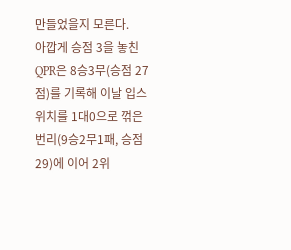만들었을지 모른다.
아깝게 승점 3을 놓친 QPR은 8승3무(승점 27점)를 기록해 이날 입스위치를 1대0으로 꺾은 번리(9승2무1패, 승점29)에 이어 2위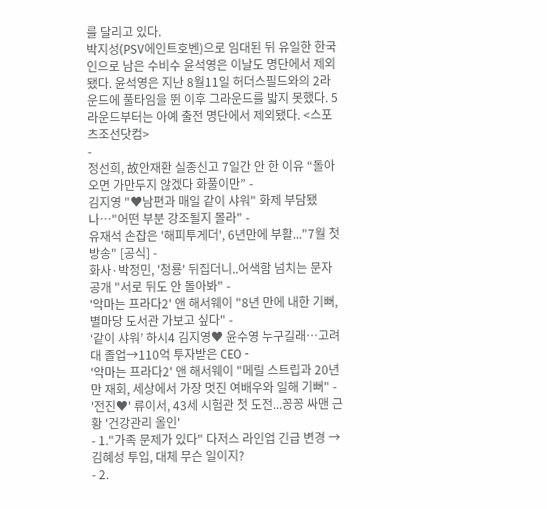를 달리고 있다.
박지성(PSV에인트호벤)으로 임대된 뒤 유일한 한국인으로 남은 수비수 윤석영은 이날도 명단에서 제외됐다. 윤석영은 지난 8월11일 허더스필드와의 2라운드에 풀타임을 뛴 이후 그라운드를 밟지 못했다. 5라운드부터는 아예 출전 명단에서 제외됐다. <스포츠조선닷컴>
-
정선희, 故안재환 실종신고 7일간 안 한 이유 “돌아오면 가만두지 않겠다 화풀이만” -
김지영 "♥남편과 매일 같이 샤워" 화제 부담됐나…"어떤 부분 강조될지 몰라" -
유재석 손잡은 '해피투게더', 6년만에 부활..."7월 첫 방송" [공식] -
화사·박정민, '청룡' 뒤집더니..어색함 넘치는 문자 공개 "서로 뒤도 안 돌아봐" -
'악마는 프라다2' 앤 해서웨이 "8년 만에 내한 기뻐, 별마당 도서관 가보고 싶다" -
‘같이 샤워’ 하시4 김지영♥ 윤수영 누구길래…고려대 졸업→110억 투자받은 CEO -
'악마는 프라다2' 앤 해서웨이 "메릴 스트립과 20년만 재회, 세상에서 가장 멋진 여배우와 일해 기뻐" -
'전진♥' 류이서, 43세 시험관 첫 도전...꽁꽁 싸맨 근황 '건강관리 올인'
- 1."가족 문제가 있다" 다저스 라인업 긴급 변경 → 김혜성 투입, 대체 무슨 일이지?
- 2.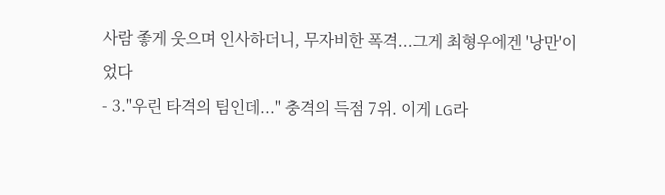사람 좋게 웃으며 인사하더니, 무자비한 폭격...그게 최형우에겐 '낭만'이었다
- 3."우린 타격의 팀인데..." 충격의 득점 7위. 이게 LG라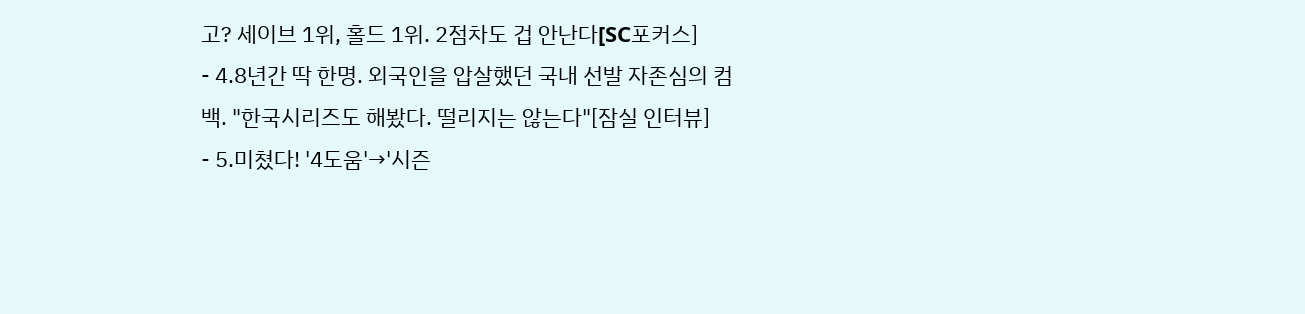고? 세이브 1위, 홀드 1위. 2점차도 겁 안난다[SC포커스]
- 4.8년간 딱 한명. 외국인을 압살했던 국내 선발 자존심의 컴백. "한국시리즈도 해봤다. 떨리지는 않는다"[잠실 인터뷰]
- 5.미쳤다! '4도움'→'시즌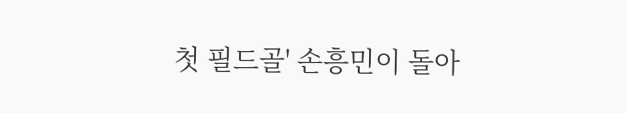첫 필드골' 손흥민이 돌아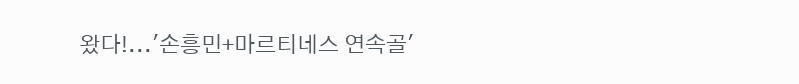왔다!...'손흥민+마르티네스 연속골'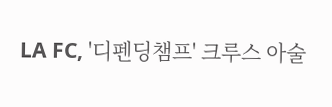LA FC, '디펜딩챔프' 크루스 아술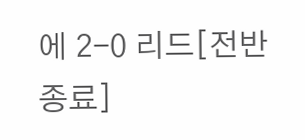에 2-0 리드[전반 종료]